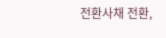전환사채 전환,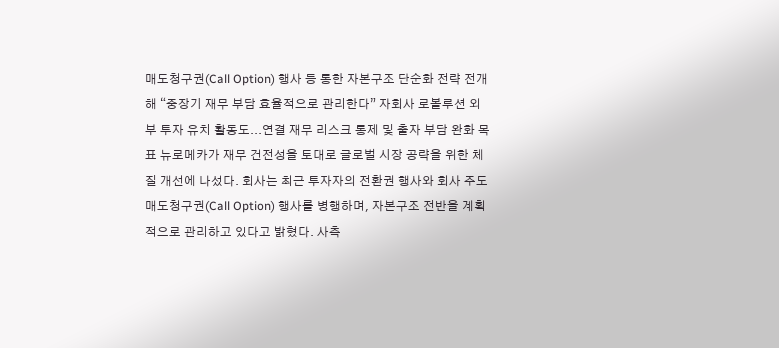매도청구권(Call Option) 행사 등 통한 자본구조 단순화 전략 전개해 “중장기 재무 부담 효율적으로 관리한다” 자회사 로볼루션 외부 투자 유치 활동도...연결 재무 리스크 통제 및 출자 부담 완화 목표 뉴로메카가 재무 건전성을 토대로 글로벌 시장 공략을 위한 체질 개선에 나섰다. 회사는 최근 투자자의 전환권 행사와 회사 주도 매도청구권(Call Option) 행사를 병행하며, 자본구조 전반을 계획적으로 관리하고 있다고 밝혔다. 사측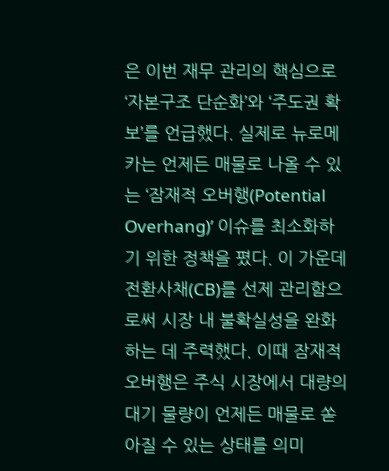은 이번 재무 관리의 핵심으로 ‘자본구조 단순화’와 ‘주도권 확보’를 언급했다. 실제로 뉴로메카는 언제든 매물로 나올 수 있는 ‘잠재적 오버행(Potential Overhang)’ 이슈를 최소화하기 위한 정책을 폈다. 이 가운데 전환사채(CB)를 선제 관리함으로써 시장 내 불확실성을 완화하는 데 주력했다. 이때 잠재적 오버행은 주식 시장에서 대량의 대기 물량이 언제든 매물로 쏟아질 수 있는 상태를 의미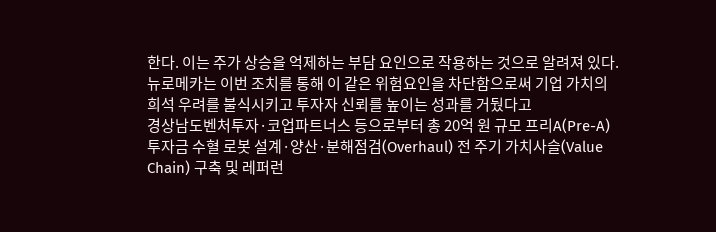한다. 이는 주가 상승을 억제하는 부담 요인으로 작용하는 것으로 알려져 있다. 뉴로메카는 이번 조치를 통해 이 같은 위험요인을 차단함으로써 기업 가치의 희석 우려를 불식시키고 투자자 신뢰를 높이는 성과를 거뒀다고
경상남도벤처투자·코업파트너스 등으로부터 총 20억 원 규모 프리A(Pre-A) 투자금 수혈 로봇 설계·양산·분해점검(Overhaul) 전 주기 가치사슬(Value Chain) 구축 및 레퍼런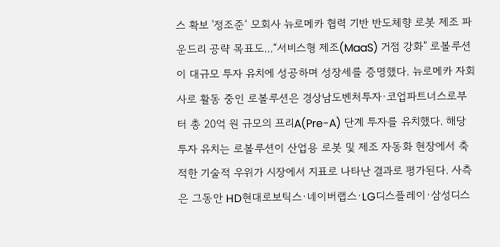스 확보 '정조준‘ 모회사 뉴로메카 협력 기반 반도체향 로봇 제조 파운드리 공략 목표도...“서비스형 제조(MaaS) 거점 강화” 로볼루션이 대규모 투자 유치에 성공하며 성장세를 증명했다. 뉴로메카 자회사로 활동 중인 로볼루션은 경상남도벤처투자·코업파트너스로부터 총 20억 원 규모의 프리A(Pre-A) 단계 투자를 유치했다. 해당 투자 유치는 로볼루션이 산업용 로봇 및 제조 자동화 현장에서 축적한 기술적 우위가 시장에서 지표로 나타난 결과로 평가된다. 사측은 그동안 HD현대로보틱스·네이버랩스·LG디스플레이·삼성디스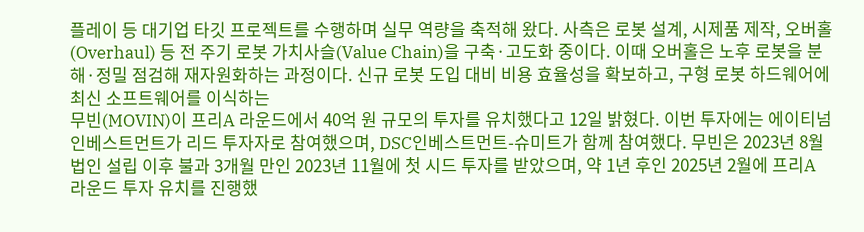플레이 등 대기업 타깃 프로젝트를 수행하며 실무 역량을 축적해 왔다. 사측은 로봇 설계, 시제품 제작, 오버홀(Overhaul) 등 전 주기 로봇 가치사슬(Value Chain)을 구축·고도화 중이다. 이때 오버홀은 노후 로봇을 분해·정밀 점검해 재자원화하는 과정이다. 신규 로봇 도입 대비 비용 효율성을 확보하고, 구형 로봇 하드웨어에 최신 소프트웨어를 이식하는
무빈(MOVIN)이 프리A 라운드에서 40억 원 규모의 투자를 유치했다고 12일 밝혔다. 이번 투자에는 에이티넘인베스트먼트가 리드 투자자로 참여했으며, DSC인베스트먼트-슈미트가 함께 참여했다. 무빈은 2023년 8월 법인 설립 이후 불과 3개월 만인 2023년 11월에 첫 시드 투자를 받았으며, 약 1년 후인 2025년 2월에 프리A 라운드 투자 유치를 진행했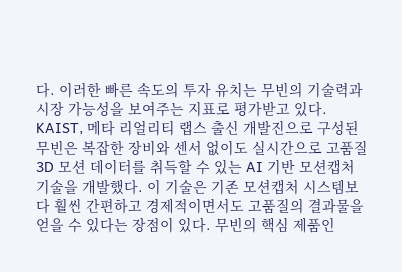다. 이러한 빠른 속도의 투자 유치는 무빈의 기술력과 시장 가능성을 보여주는 지표로 평가받고 있다. KAIST, 메타 리얼리티 랩스 출신 개발진으로 구성된 무빈은 복잡한 장비와 센서 없이도 실시간으로 고품질 3D 모션 데이터를 취득할 수 있는 AI 기반 모션캡처 기술을 개발했다. 이 기술은 기존 모션캡처 시스템보다 훨씬 간편하고 경제적이면서도 고품질의 결과물을 얻을 수 있다는 장점이 있다. 무빈의 핵심 제품인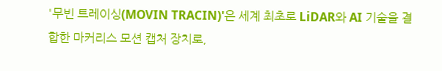'무빈 트레이싱(MOVIN TRACIN)'은 세계 최초로 LiDAR와 AI 기술을 결합한 마커리스 모션 캡처 장치로,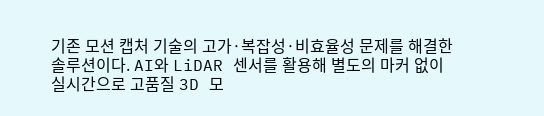기존 모션 캡처 기술의 고가·복잡성·비효율성 문제를 해결한 솔루션이다. AI와 LiDAR 센서를 활용해 별도의 마커 없이 실시간으로 고품질 3D 모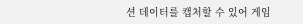션 데이터를 캡처할 수 있어 게임